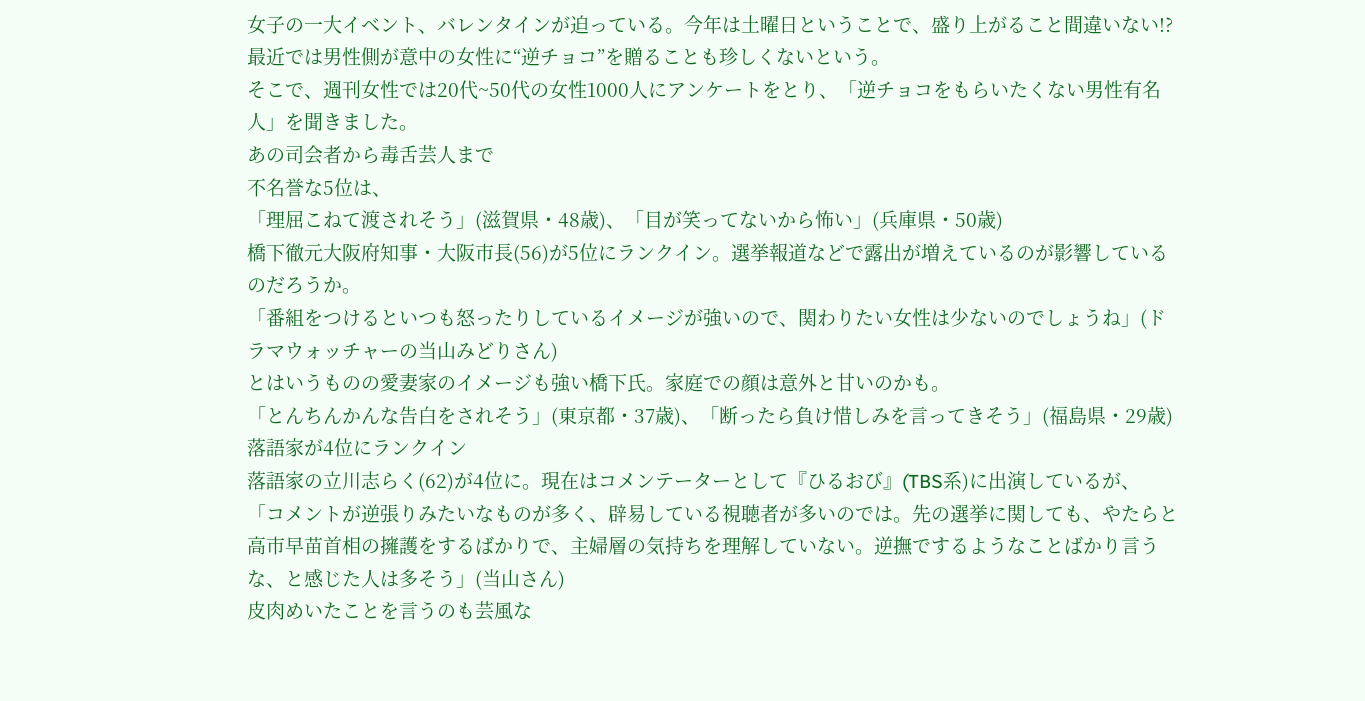女子の一大イベント、バレンタインが迫っている。今年は土曜日ということで、盛り上がること間違いない!?最近では男性側が意中の女性に“逆チョコ”を贈ることも珍しくないという。
そこで、週刊女性では20代~50代の女性1000人にアンケートをとり、「逆チョコをもらいたくない男性有名人」を聞きました。
あの司会者から毒舌芸人まで
不名誉な5位は、
「理屈こねて渡されそう」(滋賀県・48歳)、「目が笑ってないから怖い」(兵庫県・50歳)
橋下徹元大阪府知事・大阪市長(56)が5位にランクイン。選挙報道などで露出が増えているのが影響しているのだろうか。
「番組をつけるといつも怒ったりしているイメージが強いので、関わりたい女性は少ないのでしょうね」(ドラマウォッチャーの当山みどりさん)
とはいうものの愛妻家のイメージも強い橋下氏。家庭での顔は意外と甘いのかも。
「とんちんかんな告白をされそう」(東京都・37歳)、「断ったら負け惜しみを言ってきそう」(福島県・29歳)
落語家が4位にランクイン
落語家の立川志らく(62)が4位に。現在はコメンテーターとして『ひるおび』(TBS系)に出演しているが、
「コメントが逆張りみたいなものが多く、辟易している視聴者が多いのでは。先の選挙に関しても、やたらと高市早苗首相の擁護をするばかりで、主婦層の気持ちを理解していない。逆撫でするようなことばかり言うな、と感じた人は多そう」(当山さん)
皮肉めいたことを言うのも芸風な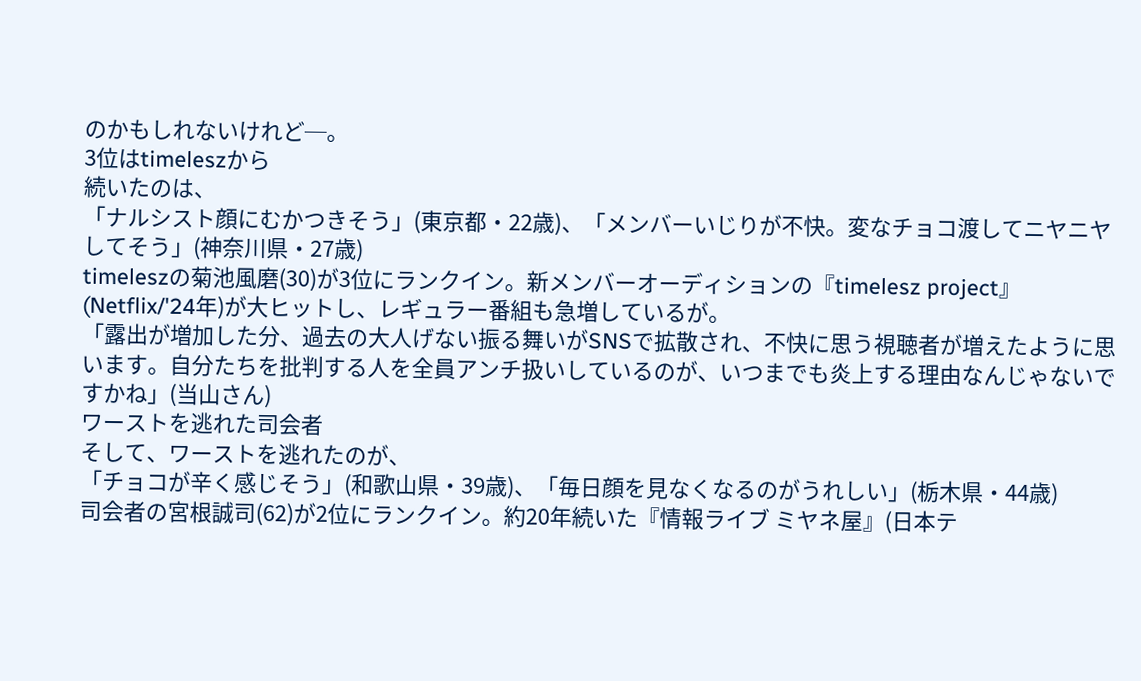のかもしれないけれど─。
3位はtimeleszから
続いたのは、
「ナルシスト顔にむかつきそう」(東京都・22歳)、「メンバーいじりが不快。変なチョコ渡してニヤニヤしてそう」(神奈川県・27歳)
timeleszの菊池風磨(30)が3位にランクイン。新メンバーオーディションの『timelesz project』(Netflix/'24年)が大ヒットし、レギュラー番組も急増しているが。
「露出が増加した分、過去の大人げない振る舞いがSNSで拡散され、不快に思う視聴者が増えたように思います。自分たちを批判する人を全員アンチ扱いしているのが、いつまでも炎上する理由なんじゃないですかね」(当山さん)
ワーストを逃れた司会者
そして、ワーストを逃れたのが、
「チョコが辛く感じそう」(和歌山県・39歳)、「毎日顔を見なくなるのがうれしい」(栃木県・44歳)
司会者の宮根誠司(62)が2位にランクイン。約20年続いた『情報ライブ ミヤネ屋』(日本テ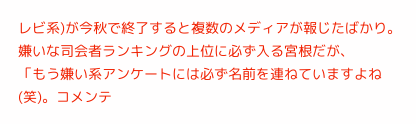レビ系)が今秋で終了すると複数のメディアが報じたばかり。嫌いな司会者ランキングの上位に必ず入る宮根だが、
「もう嫌い系アンケートには必ず名前を連ねていますよね(笑)。コメンテ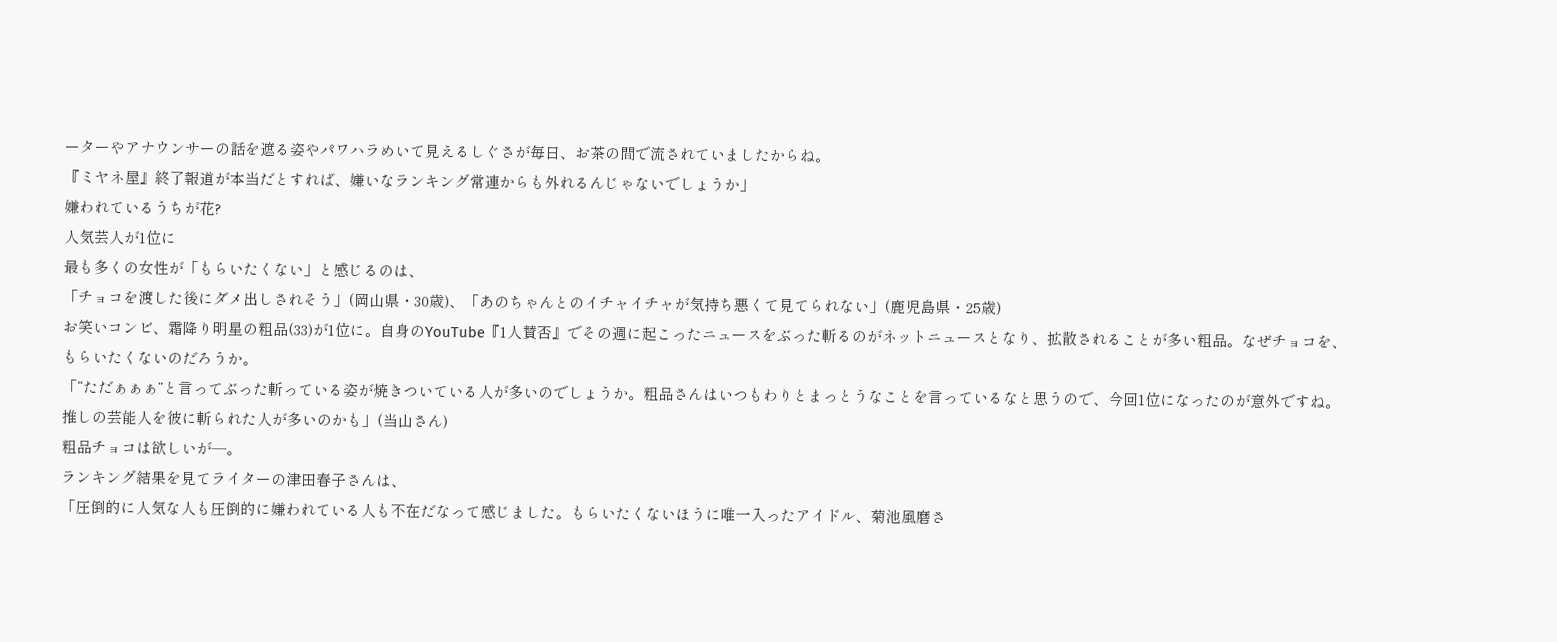ーターやアナウンサーの話を遮る姿やパワハラめいて見えるしぐさが毎日、お茶の間で流されていましたからね。
『ミヤネ屋』終了報道が本当だとすれば、嫌いなランキング常連からも外れるんじゃないでしょうか」
嫌われているうちが花?
人気芸人が1位に
最も多くの女性が「もらいたくない」と感じるのは、
「チョコを渡した後にダメ出しされそう」(岡山県・30歳)、「あのちゃんとのイチャイチャが気持ち悪くて見てられない」(鹿児島県・25歳)
お笑いコンビ、霜降り明星の粗品(33)が1位に。自身のYouTube『1人賛否』でその週に起こったニュースをぶった斬るのがネットニュースとなり、拡散されることが多い粗品。なぜチョコを、もらいたくないのだろうか。
「“ただぁぁぁ”と言ってぶった斬っている姿が焼きついている人が多いのでしょうか。粗品さんはいつもわりとまっとうなことを言っているなと思うので、今回1位になったのが意外ですね。推しの芸能人を彼に斬られた人が多いのかも」(当山さん)
粗品チョコは欲しいが─。
ランキング結果を見てライターの津田春子さんは、
「圧倒的に人気な人も圧倒的に嫌われている人も不在だなって感じました。もらいたくないほうに唯一入ったアイドル、菊池風磨さ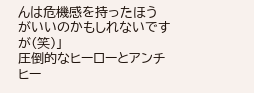んは危機感を持ったほうがいいのかもしれないですが(笑)」
圧倒的なヒーローとアンチヒー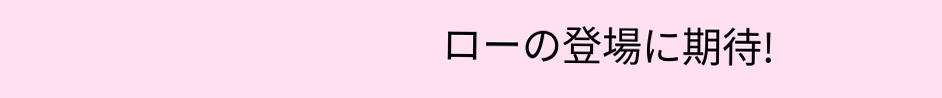ローの登場に期待!